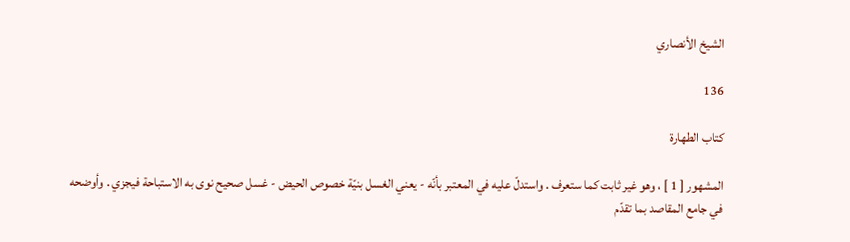الشيخ الأنصاري

136

كتاب الطهارة

المشهور [ 1 ] ، وهو غير ثابت كما ستعرف . واستدلّ عليه في المعتبر بأنّه - يعني الغسل بنيّة خصوص الحيض - غسل صحيح نوى به الاستباحة فيجزي . وأوضحه في جامع المقاصد بما تقدّم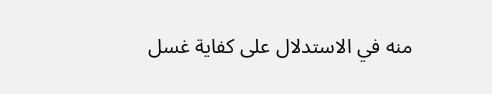منه في الاستدلال على كفاية غسل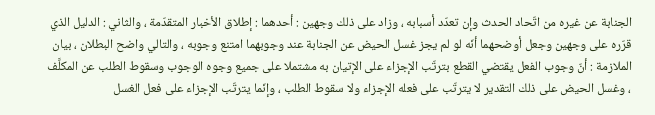الجنابة عن غيره من اتّحاد الحدث وإن تعدّد أسبابه ، وزاد على ذلك وجهين : أحدهما : إطلاق الأخبار المتقدّمة ، والثاني : الدليل الذي قرّره على وجهين وجعل أوضحهما أنّه لو لم يجز غسل الحيض عن الجنابة عند وجوبهما امتنع وجوبه ، والتالي واضح البطلان ، بيان الملازمة : أنّ وجوب الفعل يقتضي القطع بترتّب الإجزاء على الإتيان به مشتملا على جميع وجوه الوجوب وسقوط الطلب عن المكلَّف ، وغسل الحيض على ذلك التقدير لا يترتّب على فعله الإجزاء ولا سقوط الطلب ، وإنّما يترتّب الإجزاء على فعل الغسل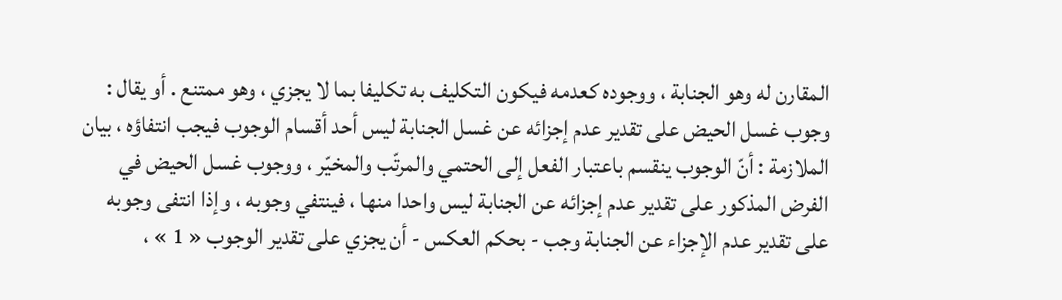المقارن له وهو الجنابة ، ووجوده كعدمه فيكون التكليف به تكليفا بما لا يجزي ، وهو ممتنع . أو يقال : وجوب غسل الحيض على تقدير عدم إجزائه عن غسل الجنابة ليس أحد أقسام الوجوب فيجب انتفاؤه ، بيان الملازمة : أنّ الوجوب ينقسم باعتبار الفعل إلى الحتمي والمرتّب والمخيّر ، ووجوب غسل الحيض في الفرض المذكور على تقدير عدم إجزائه عن الجنابة ليس واحدا منها ، فينتفي وجوبه ، وإذا انتفى وجوبه على تقدير عدم الإجزاء عن الجنابة وجب - بحكم العكس - أن يجزي على تقدير الوجوب « 1 » ،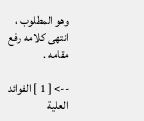وهو المطلوب ، انتهى كلامه رفع مقامه .

--> [ 1 ] الفوائد العلية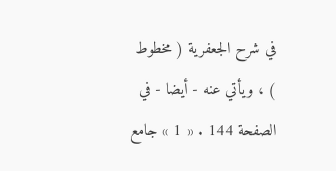في شرح الجعفرية ( مخطوط ) ، ويأتي عنه - أيضا - في الصفحة 144 . « 1 » جامع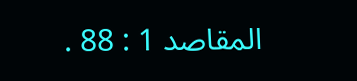المقاصد 1 : 88 .